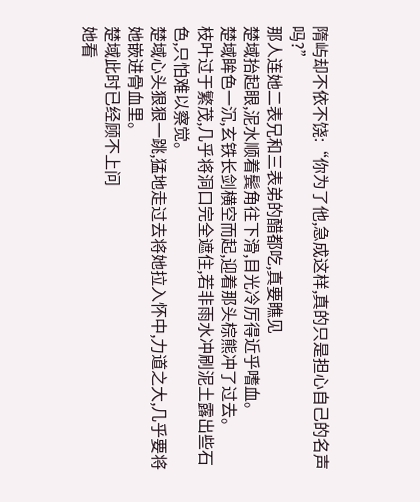隋屿却不依不饶:“你为了他,急成这样,真的只是担心自己的名声吗?”
那人连她二表兄和三表弟的醋都吃,真要瞧见
楚域抬起眼,泥水顺着鬓角往下滑,目光冷厉得近乎嗜血。
楚域眸色一沉,玄铁长剑横空而起,迎着那头棕熊冲了过去。
枝叶过于繁茂,几乎将洞口完全遮住,若非雨水冲刷泥土露出些石色,只怕难以察觉。
楚域心头狠狠一跳,猛地走过去将她拉入怀中,力道之大,几乎要将她嵌进骨血里。
楚域此时已经顾不上问
她看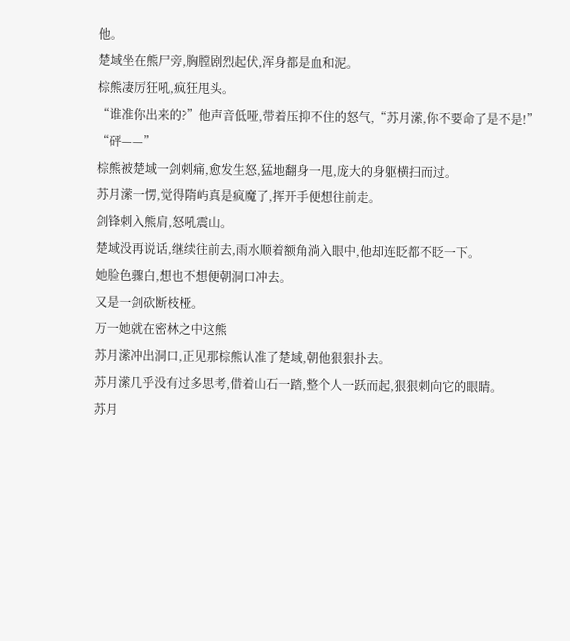他。
楚域坐在熊尸旁,胸膛剧烈起伏,浑身都是血和泥。
棕熊凄厉狂吼,疯狂甩头。
“谁准你出来的?”他声音低哑,带着压抑不住的怒气,“苏月潆,你不要命了是不是!”
“砰——”
棕熊被楚域一剑刺痛,愈发生怒,猛地翻身一甩,庞大的身躯横扫而过。
苏月潆一愣,觉得隋屿真是疯魔了,挥开手便想往前走。
剑锋刺入熊肩,怒吼震山。
楚域没再说话,继续往前去,雨水顺着额角淌入眼中,他却连眨都不眨一下。
她脸色骤白,想也不想便朝洞口冲去。
又是一剑砍断枝桠。
万一她就在密林之中这熊
苏月潆冲出洞口,正见那棕熊认准了楚域,朝他狠狠扑去。
苏月潆几乎没有过多思考,借着山石一踏,整个人一跃而起,狠狠刺向它的眼睛。
苏月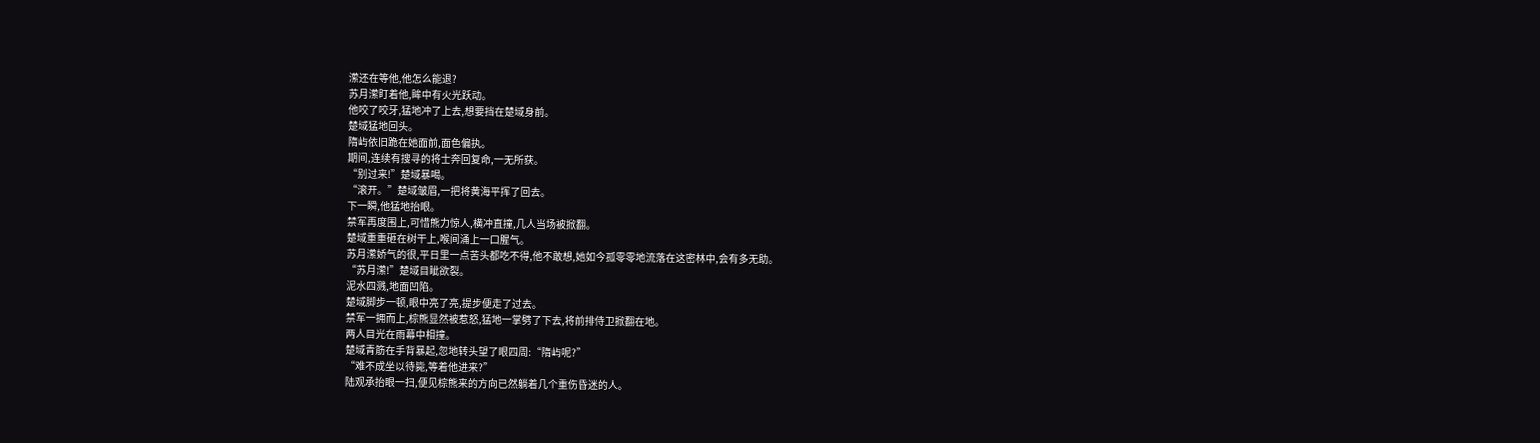潆还在等他,他怎么能退?
苏月潆盯着他,眸中有火光跃动。
他咬了咬牙,猛地冲了上去,想要挡在楚域身前。
楚域猛地回头。
隋屿依旧跪在她面前,面色偏执。
期间,连续有搜寻的将士奔回复命,一无所获。
“别过来!”楚域暴喝。
“滚开。”楚域皱眉,一把将黄海平挥了回去。
下一瞬,他猛地抬眼。
禁军再度围上,可惜熊力惊人,横冲直撞,几人当场被掀翻。
楚域重重砸在树干上,喉间涌上一口腥气。
苏月潆娇气的很,平日里一点苦头都吃不得,他不敢想,她如今孤零零地流落在这密林中,会有多无助。
“苏月潆!”楚域目眦欲裂。
泥水四溅,地面凹陷。
楚域脚步一顿,眼中亮了亮,提步便走了过去。
禁军一拥而上,棕熊显然被惹怒,猛地一掌劈了下去,将前排侍卫掀翻在地。
两人目光在雨幕中相撞。
楚域青筋在手背暴起,忽地转头望了眼四周:“隋屿呢?”
“难不成坐以待毙,等着他进来?”
陆观承抬眼一扫,便见棕熊来的方向已然躺着几个重伤昏迷的人。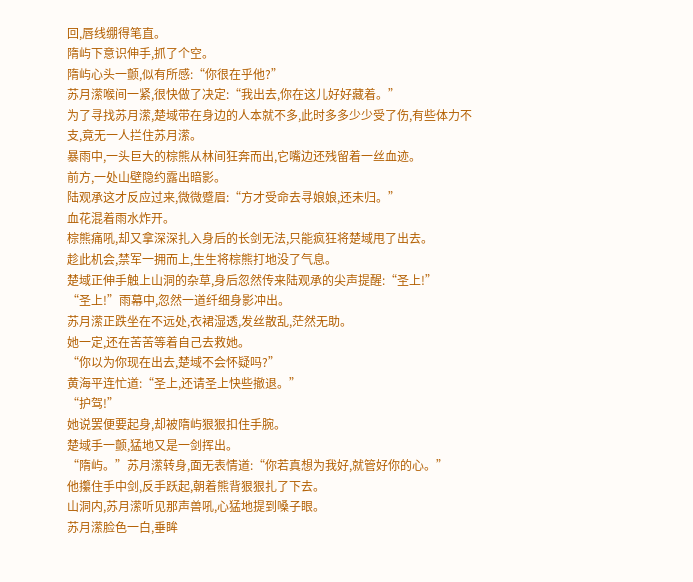回,唇线绷得笔直。
隋屿下意识伸手,抓了个空。
隋屿心头一颤,似有所感:“你很在乎他?”
苏月潆喉间一紧,很快做了决定:“我出去,你在这儿好好藏着。”
为了寻找苏月潆,楚域带在身边的人本就不多,此时多多少少受了伤,有些体力不支,竟无一人拦住苏月潆。
暴雨中,一头巨大的棕熊从林间狂奔而出,它嘴边还残留着一丝血迹。
前方,一处山壁隐约露出暗影。
陆观承这才反应过来,微微蹙眉:“方才受命去寻娘娘,还未归。”
血花混着雨水炸开。
棕熊痛吼,却又拿深深扎入身后的长剑无法,只能疯狂将楚域甩了出去。
趁此机会,禁军一拥而上,生生将棕熊打地没了气息。
楚域正伸手触上山洞的杂草,身后忽然传来陆观承的尖声提醒:“圣上!”
“圣上!”雨幕中,忽然一道纤细身影冲出。
苏月潆正跌坐在不远处,衣裙湿透,发丝散乱,茫然无助。
她一定,还在苦苦等着自己去救她。
“你以为你现在出去,楚域不会怀疑吗?”
黄海平连忙道:“圣上,还请圣上快些撤退。”
“护驾!”
她说罢便要起身,却被隋屿狠狠扣住手腕。
楚域手一颤,猛地又是一剑挥出。
“隋屿。”苏月潆转身,面无表情道:“你若真想为我好,就管好你的心。”
他攥住手中剑,反手跃起,朝着熊背狠狠扎了下去。
山洞内,苏月潆听见那声兽吼,心猛地提到嗓子眼。
苏月潆脸色一白,垂眸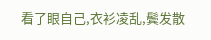看了眼自己,衣衫凌乱,鬓发散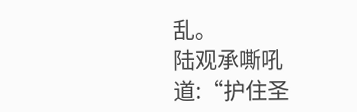乱。
陆观承嘶吼道:“护住圣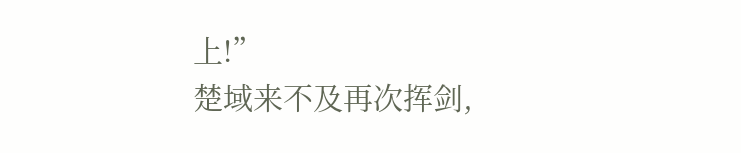上!”
楚域来不及再次挥剑,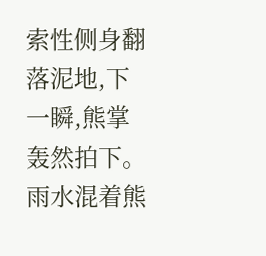索性侧身翻落泥地,下一瞬,熊掌轰然拍下。
雨水混着熊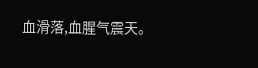血滑落,血腥气震天。